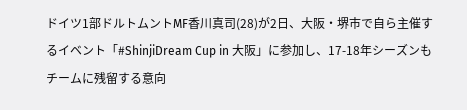ドイツ1部ドルトムントMF香川真司(28)が2日、大阪・堺市で自ら主催するイベント「#ShinjiDream Cup in 大阪」に参加し、17-18年シーズンもチームに残留する意向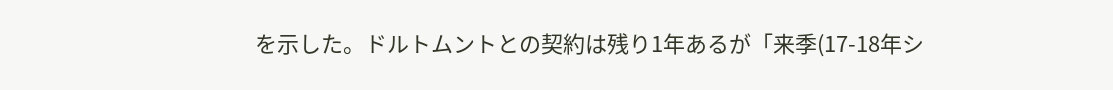を示した。ドルトムントとの契約は残り1年あるが「来季(17-18年シ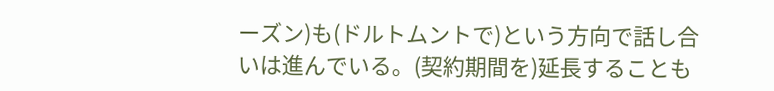ーズン)も(ドルトムントで)という方向で話し合いは進んでいる。(契約期間を)延長することも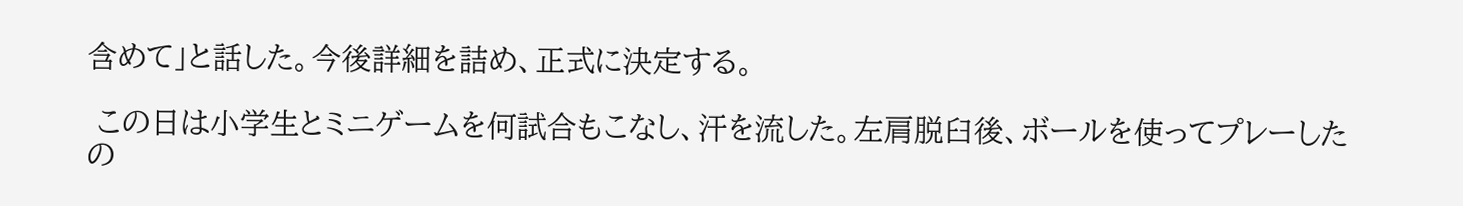含めて」と話した。今後詳細を詰め、正式に決定する。

 この日は小学生とミニゲームを何試合もこなし、汗を流した。左肩脱臼後、ボールを使ってプレーしたの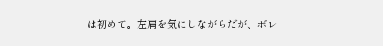は初めて。左肩を気にしながらだが、ボレ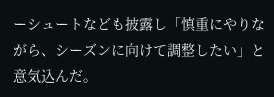ーシュートなども披露し「慎重にやりながら、シーズンに向けて調整したい」と意気込んだ。